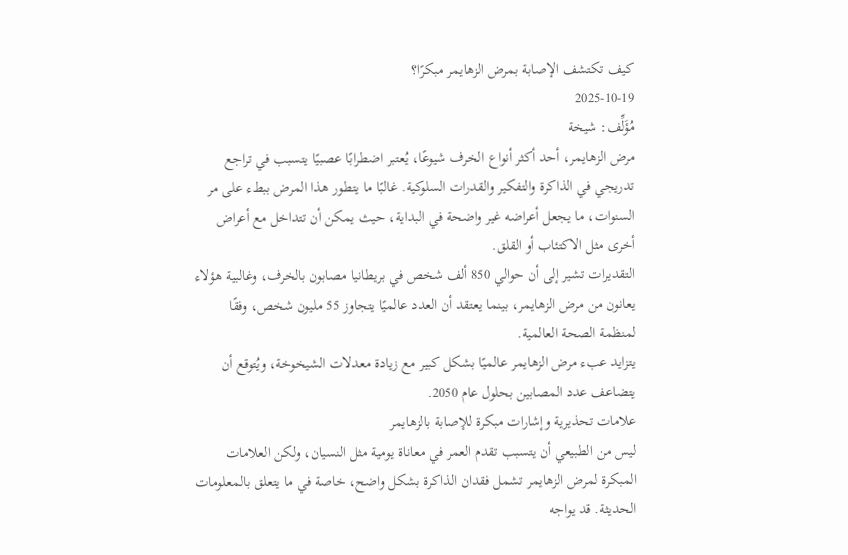كيف تكتشف الإصابة بمرض الزهايمر مبكرًا؟
2025-10-19
مُؤَلِّف: شيخة
مرض الزهايمر، أحد أكثر أنواع الخرف شيوعًا، يُعتبر اضطرابًا عصبيًا يتسبب في تراجع تدريجي في الذاكرة والتفكير والقدرات السلوكية. غالبًا ما يتطور هذا المرض ببطء على مر السنوات، ما يجعل أعراضه غير واضحة في البداية، حيث يمكن أن تتداخل مع أعراض أخرى مثل الاكتئاب أو القلق.
التقديرات تشير إلى أن حوالي 850 ألف شخص في بريطانيا مصابون بالخرف، وغالبية هؤلاء يعانون من مرض الزهايمر، بينما يعتقد أن العدد عالميًا يتجاوز 55 مليون شخص، وفقًا لمنظمة الصحة العالمية.
يتزايد عبء مرض الزهايمر عالميًا بشكل كبير مع زيادة معدلات الشيخوخة، ويُتوقع أن يتضاعف عدد المصابين بحلول عام 2050.
علامات تحذيرية وإشارات مبكرة للإصابة بالزهايمر
ليس من الطبيعي أن يتسبب تقدم العمر في معاناة يومية مثل النسيان، ولكن العلامات المبكرة لمرض الزهايمر تشمل فقدان الذاكرة بشكل واضح، خاصة في ما يتعلق بالمعلومات الحديثة. قد يواجه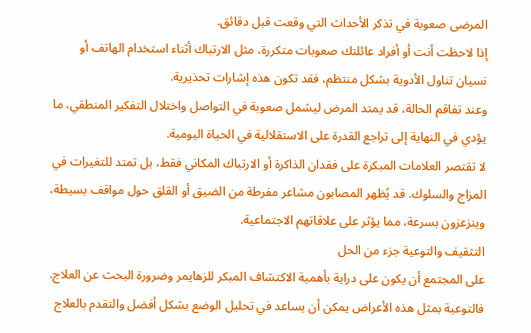المرضى صعوبة في تذكر الأحداث التي وقعت قبل دقائق.
إذا لاحظت أنت أو أفراد عائلتك صعوبات متكررة، مثل الارتباك أثناء استخدام الهاتف أو نسيان تناول الأدوية بشكل منتظم، فقد تكون هذه إشارات تحذيرية.
وعند تفاقم الحالة، قد يمتد المرض ليشمل صعوبة في التواصل واختلال التفكير المنطقي، ما يؤدي في النهاية إلى تراجع القدرة على الاستقلالية في الحياة اليومية.
لا تقتصر العلامات المبكرة على فقدان الذاكرة أو الارتباك المكاني فقط، بل تمتد للتغيرات في المزاج والسلوك. قد يُظهر المصابون مشاعر مفرطة من الضيق أو القلق حول مواقف بسيطة، وينزعزون بسرعة، مما يؤثر على علاقاتهم الاجتماعية.
التثقيف والتوعية جزء من الحل
على المجتمع أن يكون على دراية بأهمية الاكتشاف المبكر للزهايمر وضرورة البحث عن العلاج. فالتوعية بمثل هذه الأعراض يمكن أن يساعد في تحليل الوضع بشكل أفضل والتقدم بالعلاج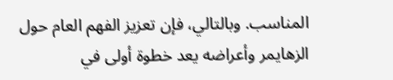المناسب. وبالتالي، فإن تعزيز الفهم العام حول الزهايمر وأعراضه يعد خطوة أولى في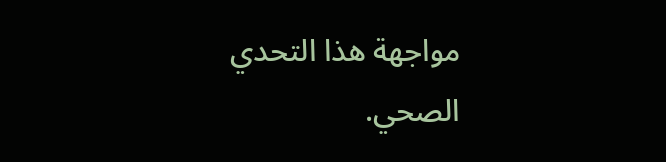مواجهة هذا التحدي الصحي.